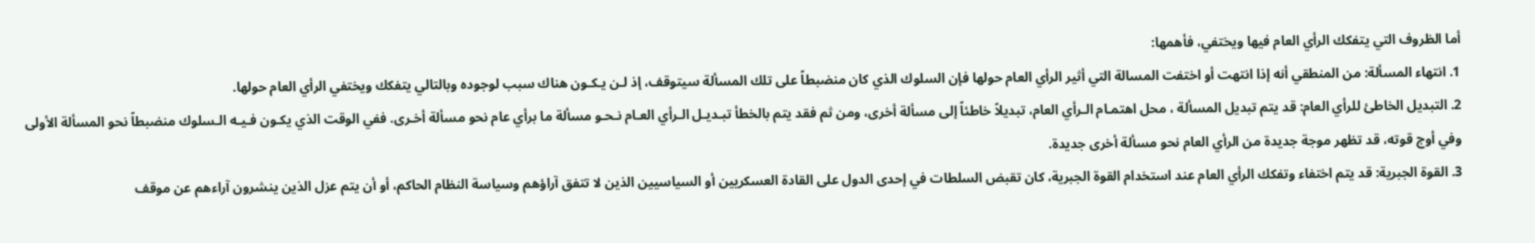أما الظروف التي يتفكك الرأي العام فيها ويختفي، فأهمها:
1. انتهاء المسألة: من المنطقي أنه إذا انتهت أو اختفت المسالة التي أثير الرأي العام حولها فإن السلوك الذي كان منضبطاً على تلك المسألة سيتوقف، إذ لـن يـكـون هناك سبب لوجوده وبالتالي يتفكك ويختفي الرأي العام حولها.
2. التبديل الخاطئ للرأي العام: قد يتم تبديل المسألة ، محل اهتمـام الـرأي العام، تبديلاً خاطئاً إلى مسألة أخرى، ومن ثم فقد يتم بالخطأ تبـديـل الـرأي العـام نـحـو مسألة ما برأي عام نحو مسألة أخـرى. ففي الوقت الذي يكـون فـيـه الـسلوك منضبطاً نحو المسألة الأولى وفي أوج قوته، قد تظهر موجة جديدة من الرأي العام نحو مسألة أخرى جديدة.
3. القوة الجبرية: قد يتم اختفاء وتفكك الرأي العام عند استخدام القوة الجبرية، كان تقبض السلطات في إحدى الدول على القادة العسكريين أو السياسيين الذين لا تتفق آراؤهم وسياسة النظام الحاكم، أو أن يتم عزل الذين ينشرون آراءهم عن موقف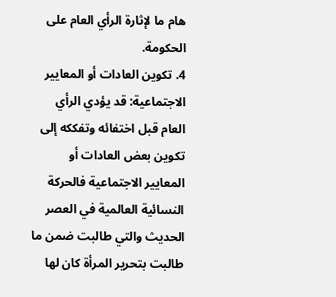هام ما لإثارة الرأي العام على الحكومة.
4. تكوين العادات أو المعايير الاجتماعية: قد يؤدي الرأي العام قبل اختفائه وتفككه إلى تكوين بعض العادات أو المعايير الاجتماعية فالحركة النسائية العالمية في العصر الحديث والتي طالبت ضمن ما طالبت بتحرير المرأة كان لها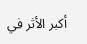أكبر الأثر في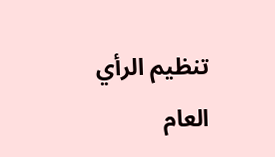تنظيم الرأي العام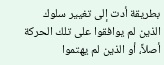بطريقة أدت إلى تغيير سلوك الذين لم يوافقوا على تلك الحركة أصلاً، أو الذين لم يهتموا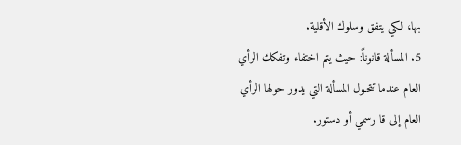بها، لكي يتفق وسلوك الأقلية.
5. المسألة قانوناً: حيث يتم اختفاء وتفكك الرأي العام عندما تتحـول المسألة التي يدور حولها الرأي العام إلى قا رسمي أو دستور.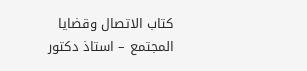كتاب الاتصال وقضايا المجتمع – استاذ دكتور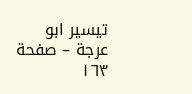تيسير ابو عرجة – صفحة ١٦٣